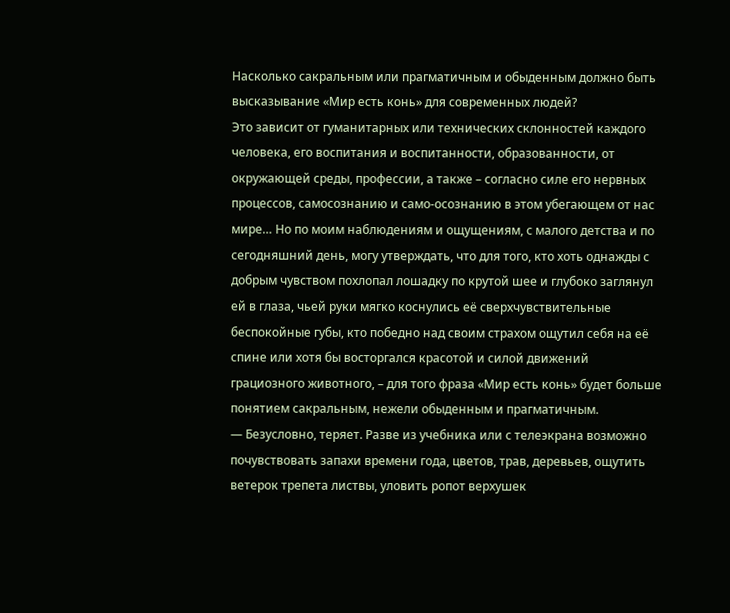Насколько сакральным или прагматичным и обыденным должно быть высказывание «Мир есть конь» для современных людей?
Это зависит от гуманитарных или технических склонностей каждого человека, его воспитания и воспитанности, образованности, от окружающей среды, профессии, а также – согласно силе его нервных процессов, самосознанию и само-осознанию в этом убегающем от нас мире… Но по моим наблюдениям и ощущениям, с малого детства и по сегодняшний день, могу утверждать, что для того, кто хоть однажды с добрым чувством похлопал лошадку по крутой шее и глубоко заглянул ей в глаза, чьей руки мягко коснулись её сверхчувствительные беспокойные губы, кто победно над своим страхом ощутил себя на её спине или хотя бы восторгался красотой и силой движений грациозного животного, – для того фраза «Мир есть конь» будет больше понятием сакральным, нежели обыденным и прагматичным.
— Безусловно, теряет. Разве из учебника или с телеэкрана возможно почувствовать запахи времени года, цветов, трав, деревьев, ощутить ветерок трепета листвы, уловить ропот верхушек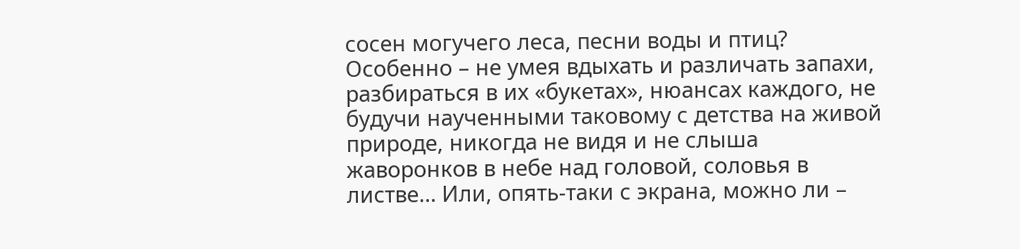сосен могучего леса, песни воды и птиц? Особенно – не умея вдыхать и различать запахи, разбираться в их «букетах», нюансах каждого, не будучи наученными таковому с детства на живой природе, никогда не видя и не слыша жаворонков в небе над головой, соловья в листве… Или, опять-таки с экрана, можно ли –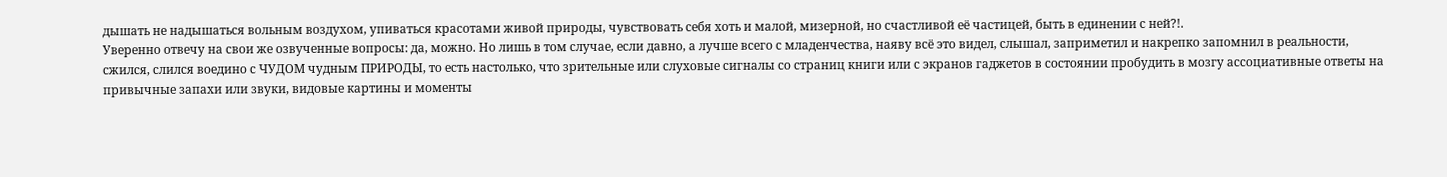дышать не надышаться вольным воздухом, упиваться красотами живой природы, чувствовать себя хоть и малой, мизерной, но счастливой её частицей, быть в единении с ней?!.
Уверенно отвечу на свои же озвученные вопросы: да, можно. Но лишь в том случае, если давно, а лучше всего с младенчества, наяву всё это видел, слышал, заприметил и накрепко запомнил в реальности, сжился, слился воедино с ЧУДОМ чудным ПРИРОДЫ, то есть настолько, что зрительные или слуховые сигналы со страниц книги или с экранов гаджетов в состоянии пробудить в мозгу ассоциативные ответы на привычные запахи или звуки, видовые картины и моменты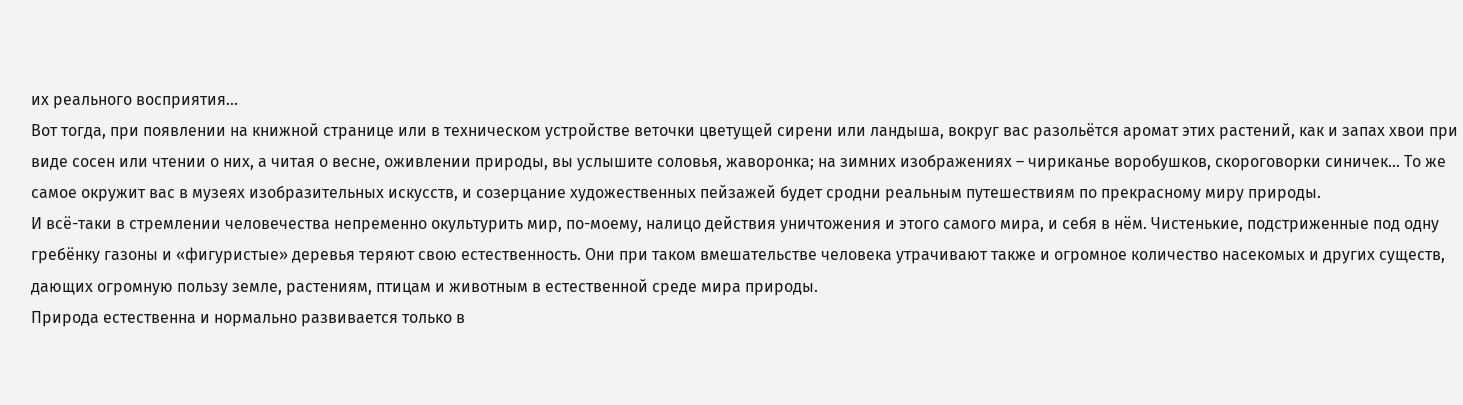их реального восприятия…
Вот тогда, при появлении на книжной странице или в техническом устройстве веточки цветущей сирени или ландыша, вокруг вас разольётся аромат этих растений, как и запах хвои при виде сосен или чтении о них, а читая о весне, оживлении природы, вы услышите соловья, жаворонка; на зимних изображениях – чириканье воробушков, скороговорки синичек… То же самое окружит вас в музеях изобразительных искусств, и созерцание художественных пейзажей будет сродни реальным путешествиям по прекрасному миру природы.
И всё-таки в стремлении человечества непременно окультурить мир, по-моему, налицо действия уничтожения и этого самого мира, и себя в нём. Чистенькие, подстриженные под одну гребёнку газоны и «фигуристые» деревья теряют свою естественность. Они при таком вмешательстве человека утрачивают также и огромное количество насекомых и других существ, дающих огромную пользу земле, растениям, птицам и животным в естественной среде мира природы.
Природа естественна и нормально развивается только в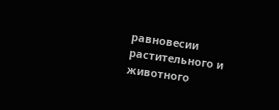равновесии растительного и животного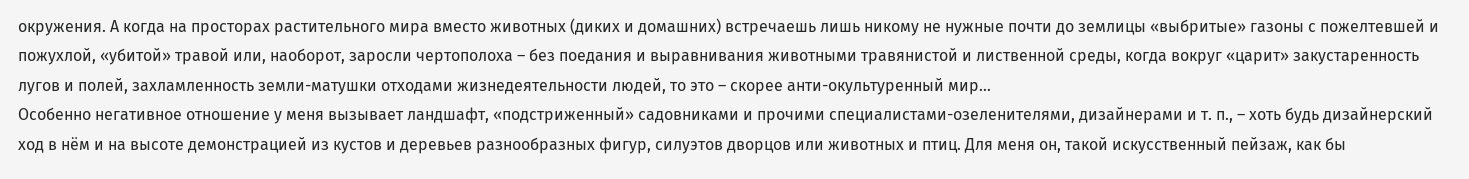окружения. А когда на просторах растительного мира вместо животных (диких и домашних) встречаешь лишь никому не нужные почти до землицы «выбритые» газоны с пожелтевшей и пожухлой, «убитой» травой или, наоборот, заросли чертополоха – без поедания и выравнивания животными травянистой и лиственной среды, когда вокруг «царит» закустаренность лугов и полей, захламленность земли-матушки отходами жизнедеятельности людей, то это – скорее анти-окультуренный мир…
Особенно негативное отношение у меня вызывает ландшафт, «подстриженный» садовниками и прочими специалистами-озеленителями, дизайнерами и т. п., – хоть будь дизайнерский ход в нём и на высоте демонстрацией из кустов и деревьев разнообразных фигур, силуэтов дворцов или животных и птиц. Для меня он, такой искусственный пейзаж, как бы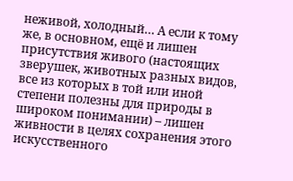неживой, холодный… А если к тому же, в основном, ещё и лишен присутствия живого (настоящих зверушек, животных разных видов, все из которых в той или иной степени полезны для природы в широком понимании) – лишен живности в целях сохранения этого искусственного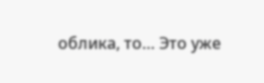облика, то… Это уже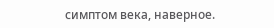симптом века, наверное.